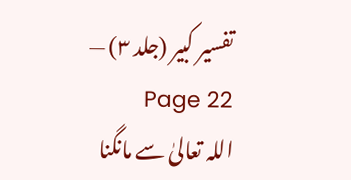تفسیر کبیر (جلد ۳) — Page 22
اللہ تعالیٰ سے مانگنا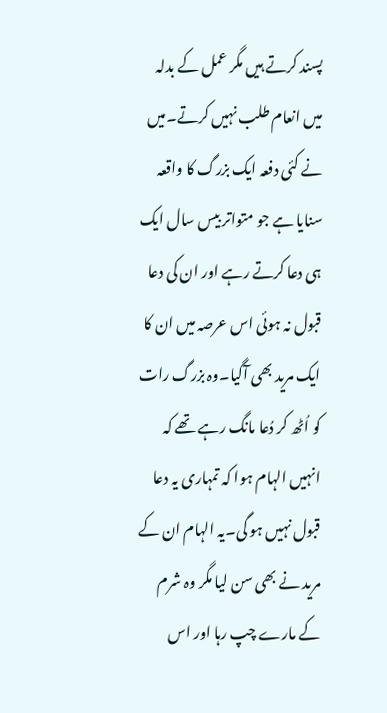پسند کرتے ہیں مگر عمل کے بدلہ میں انعام طلب نہیں کرتے۔میں نے کئی دفعہ ایک بزرگ کا واقعہ سنایا ہے جو متواتر بیس سال ایک ہی دعا کرتے رہے اور ان کی دعا قبول نہ ہوئی اس عرصہ میں ان کا ایک مرید بھی آگیا۔وہ بزرگ رات کو اُٹھ کر دُعا مانگ رہے تھے کہ انہیں الہام ہوا کہ تمہاری یہ دعا قبول نہیں ہو گی۔یہ الہام ان کے مرید نے بھی سن لیا مگر وہ شرم کے مارے چپ رہا اور اس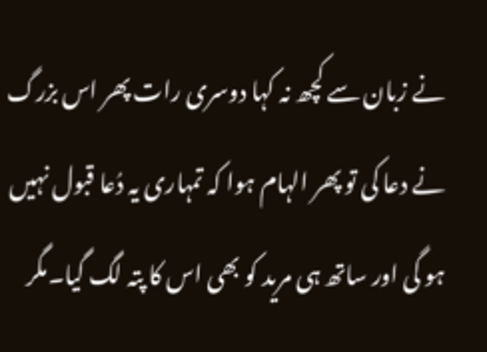نے زبان سے کچھ نہ کہا دوسری رات پھر اس بزرگ نے دعا کی تو پھر الہام ہوا کہ تمہاری یہ دُعا قبول نہیں ہو گی اور ساتھ ہی مرید کو بھی اس کا پتہ لگ گیا۔مگر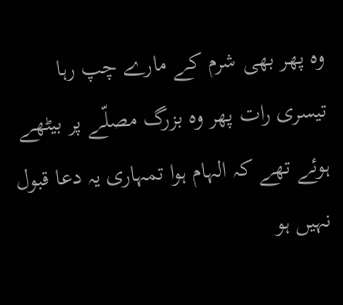وہ پھر بھی شرم کے مارے چپ رہا تیسری رات پھر وہ بزرگ مصلّے پر بیٹھے ہوئے تھے کہ الہام ہوا تمہاری یہ دعا قبول نہیں ہو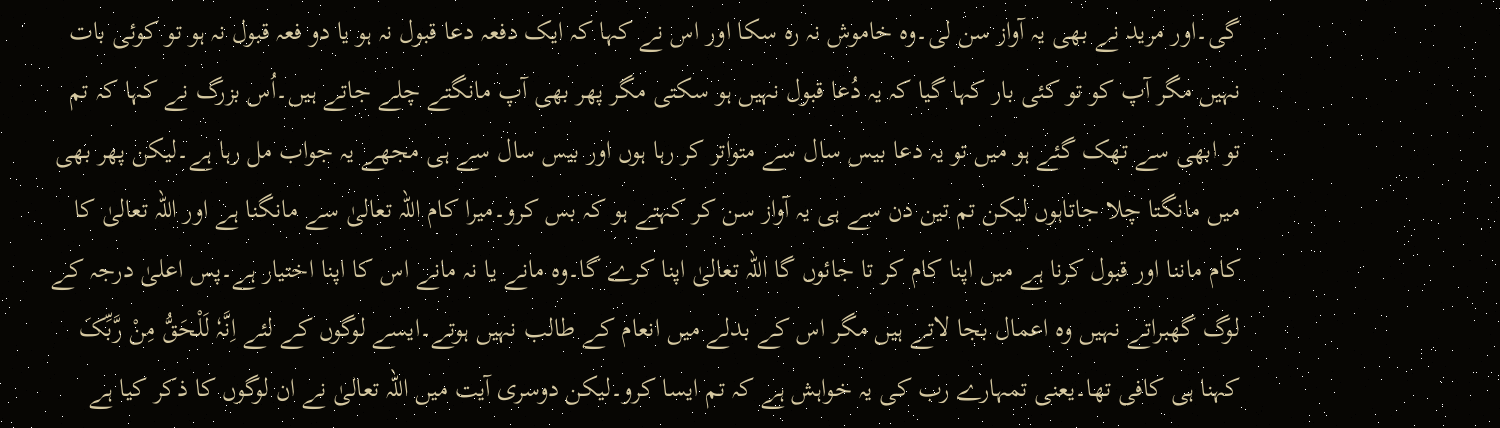گی۔اور مرید نے بھی یہ آواز سن لی۔وہ خاموش نہ رہ سکا اور اس نے کہا کہ ایک دفعہ دعا قبول نہ ہو یا دو فعہ قبول نہ ہو تو کوئی بات نہیں مگر آپ کو تو کئی بار کہا گیا کہ یہ دُعا قبول نہیں ہو سکتی مگر پھر بھی آپ مانگتے چلے جاتے ہیں۔اُس بزرگ نے کہا کہ تم تو ابھی سے تھک گئے ہو میں تو یہ دعا بیس سال سے متواتر کر رہا ہوں اور بیس سال سے ہی مجھے یہ جواب مل رہا ہے۔لیکن پھر بھی میں مانگتا چلا جاتاہوں لیکن تم تین دن سے ہی یہ آواز سن کر کہتے ہو کہ بس کرو۔میرا کام اللہ تعالیٰ سے مانگنا ہے اور اللہ تعالیٰ کا کام ماننا اور قبول کرنا ہے میں اپنا کام کر تا جائوں گا اللہ تعالیٰ اپنا کرے گا۔وہ مانے یا نہ مانے اس کا اپنا اختیار ہے۔پس اعلیٰ درجہ کے لوگ گھبراتے نہیں وہ اعمال بجا لاتے ہیں مگر اس کے بدلے میں انعام کے طالب نہیں ہوتے۔ایسے لوگوں کے لئے اِنَّہٗ لَلْحَقُّ مِنْ رَّبِّکَ کہنا ہی کافی تھا۔یعنی تمہارے رب کی یہ خواہش ہے کہ تم ایسا کرو۔لیکن دوسری آیت میں اللہ تعالیٰ نے ان لوگوں کا ذکر کیا ہے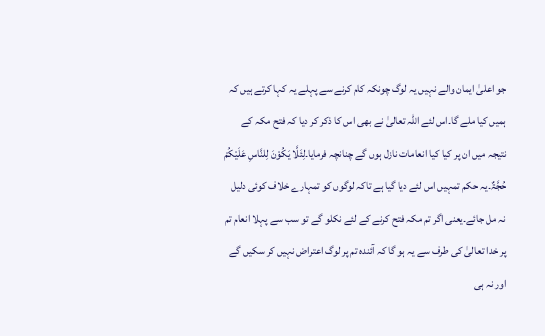جو اعلیٰ ایمان والے نہیں یہ لوگ چونکہ کام کرنے سے پہلے یہ کہا کرتے ہیں کہ ہمیں کیا ملے گا۔اس لئے اللہ تعالیٰ نے بھی اس کا ذکر کر دیا کہ فتح مکہ کے نتیجہ میں ان پر کیا کیا انعامات نازل ہوں گے چنانچہ فرمایا۔لِئَلَّا یَکُوْنَ لِلنَّاسِ عَلَیْکُمْ حُجَّۃٌ۔یہ حکم تمہیں اس لئے دیا گیا ہے تاکہ لوگوں کو تمہارے خلاف کوئی دلیل نہ مل جائے۔یعنی اگر تم مکہ فتح کرنے کے لئے نکلو گے تو سب سے پہلا انعام تم پر خدا تعالیٰ کی طرف سے یہ ہو گا کہ آئندہ تم پر لوگ اعتراض نہیں کر سکیں گے اور نہ ہی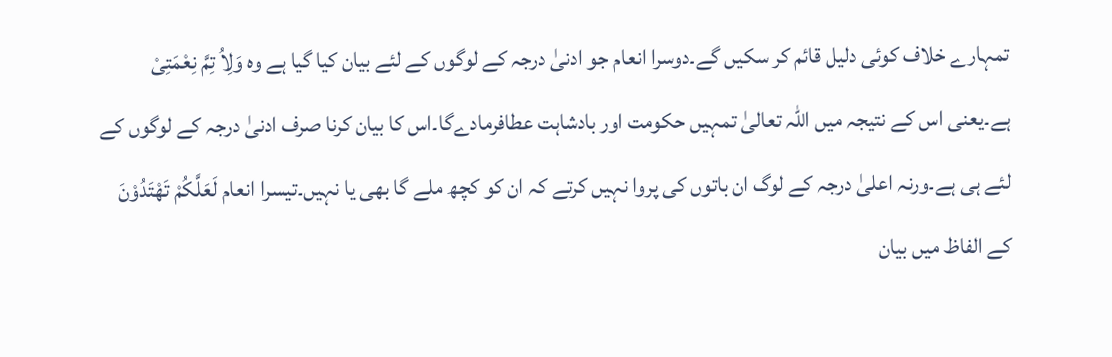تمہارے خلاف کوئی دلیل قائم کر سکیں گے۔دوسرا انعام جو ادنیٰ درجہ کے لوگوں کے لئے بیان کیا گیا ہے وہ وَلِاُ تِمَّ نِعْمَتِیْ ہے۔یعنی اس کے نتیجہ میں اللہ تعالیٰ تمہیں حکومت اور بادشاہت عطافرمادےگا۔اس کا بیان کرنا صرف ادنیٰ درجہ کے لوگوں کے لئے ہی ہے۔ورنہ اعلیٰ درجہ کے لوگ ان باتوں کی پروا نہیں کرتے کہ ان کو کچھ ملے گا بھی یا نہیں۔تیسرا انعام لَعَلَّکُمْ تَھْتَدُوْنَ کے الفاظ میں بیان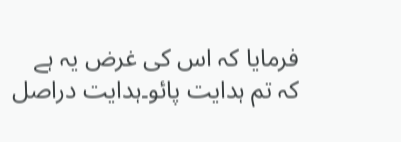فرمایا کہ اس کی غرض یہ ہے کہ تم ہدایت پائو۔ہدایت دراصل